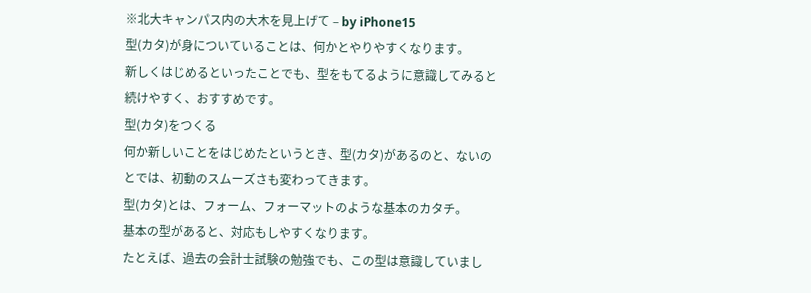※北大キャンパス内の大木を見上げて – by iPhone15
型(カタ)が身についていることは、何かとやりやすくなります。
新しくはじめるといったことでも、型をもてるように意識してみると続けやすく、おすすめです。
型(カタ)をつくる
何か新しいことをはじめたというとき、型(カタ)があるのと、ないのとでは、初動のスムーズさも変わってきます。
型(カタ)とは、フォーム、フォーマットのような基本のカタチ。
基本の型があると、対応もしやすくなります。
たとえば、過去の会計士試験の勉強でも、この型は意識していまし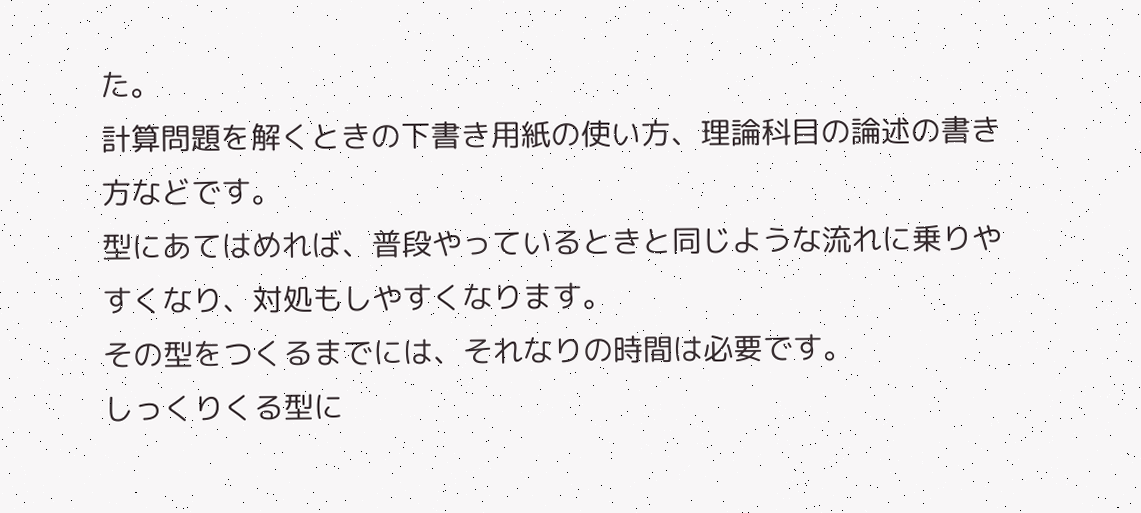た。
計算問題を解くときの下書き用紙の使い方、理論科目の論述の書き方などです。
型にあてはめれば、普段やっているときと同じような流れに乗りやすくなり、対処もしやすくなります。
その型をつくるまでには、それなりの時間は必要です。
しっくりくる型に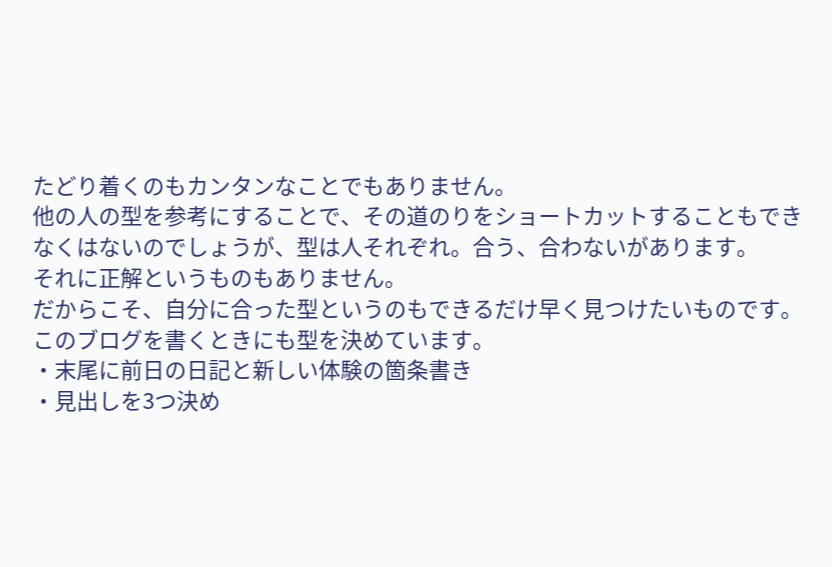たどり着くのもカンタンなことでもありません。
他の人の型を参考にすることで、その道のりをショートカットすることもできなくはないのでしょうが、型は人それぞれ。合う、合わないがあります。
それに正解というものもありません。
だからこそ、自分に合った型というのもできるだけ早く見つけたいものです。
このブログを書くときにも型を決めています。
・末尾に前日の日記と新しい体験の箇条書き
・見出しを3つ決め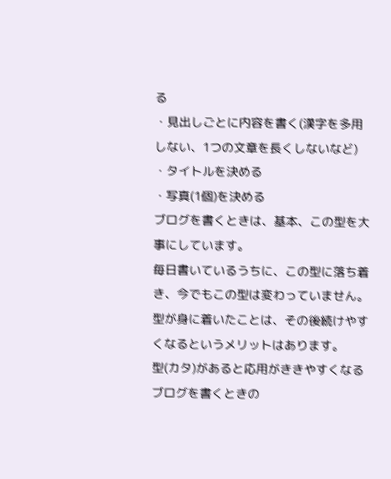る
・見出しごとに内容を書く(漢字を多用しない、1つの文章を長くしないなど)
・タイトルを決める
・写真(1個)を決める
ブログを書くときは、基本、この型を大事にしています。
毎日書いているうちに、この型に落ち着き、今でもこの型は変わっていません。
型が身に着いたことは、その後続けやすくなるというメリットはあります。
型(カタ)があると応用がききやすくなる
ブログを書くときの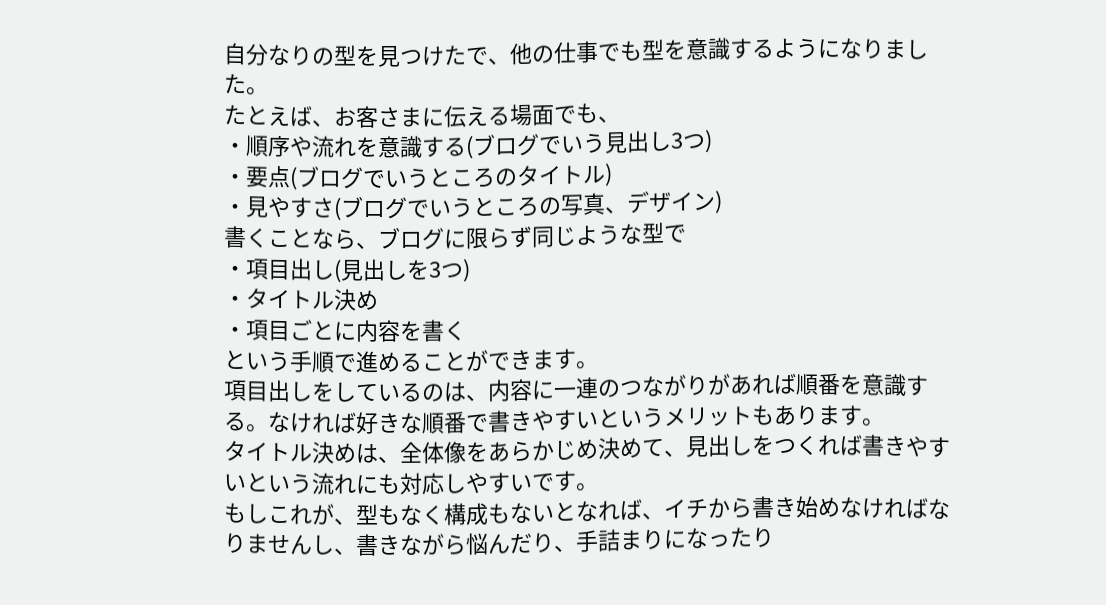自分なりの型を見つけたで、他の仕事でも型を意識するようになりました。
たとえば、お客さまに伝える場面でも、
・順序や流れを意識する(ブログでいう見出し3つ)
・要点(ブログでいうところのタイトル)
・見やすさ(ブログでいうところの写真、デザイン)
書くことなら、ブログに限らず同じような型で
・項目出し(見出しを3つ)
・タイトル決め
・項目ごとに内容を書く
という手順で進めることができます。
項目出しをしているのは、内容に一連のつながりがあれば順番を意識する。なければ好きな順番で書きやすいというメリットもあります。
タイトル決めは、全体像をあらかじめ決めて、見出しをつくれば書きやすいという流れにも対応しやすいです。
もしこれが、型もなく構成もないとなれば、イチから書き始めなければなりませんし、書きながら悩んだり、手詰まりになったり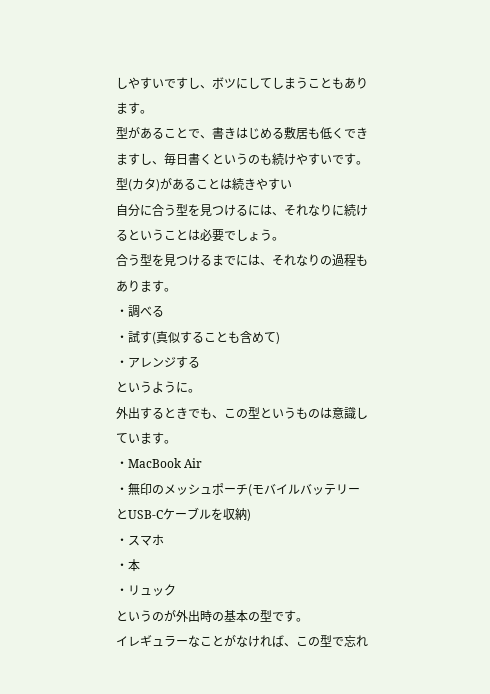しやすいですし、ボツにしてしまうこともあります。
型があることで、書きはじめる敷居も低くできますし、毎日書くというのも続けやすいです。
型(カタ)があることは続きやすい
自分に合う型を見つけるには、それなりに続けるということは必要でしょう。
合う型を見つけるまでには、それなりの過程もあります。
・調べる
・試す(真似することも含めて)
・アレンジする
というように。
外出するときでも、この型というものは意識しています。
・MacBook Air
・無印のメッシュポーチ(モバイルバッテリーとUSB-Cケーブルを収納)
・スマホ
・本
・リュック
というのが外出時の基本の型です。
イレギュラーなことがなければ、この型で忘れ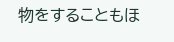物をすることもほ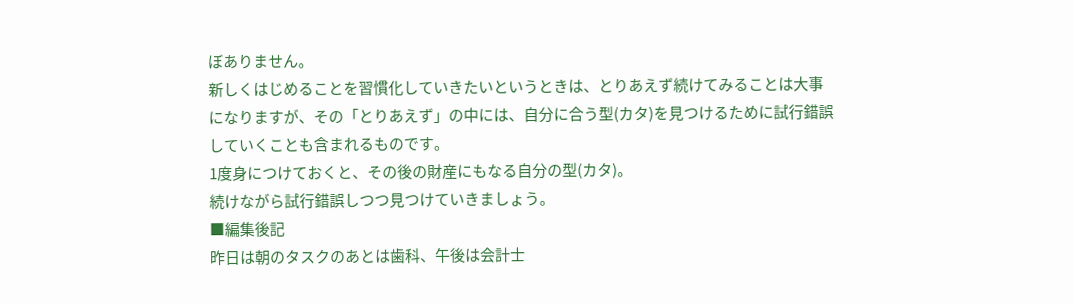ぼありません。
新しくはじめることを習慣化していきたいというときは、とりあえず続けてみることは大事になりますが、その「とりあえず」の中には、自分に合う型(カタ)を見つけるために試行錯誤していくことも含まれるものです。
1度身につけておくと、その後の財産にもなる自分の型(カタ)。
続けながら試行錯誤しつつ見つけていきましょう。
■編集後記
昨日は朝のタスクのあとは歯科、午後は会計士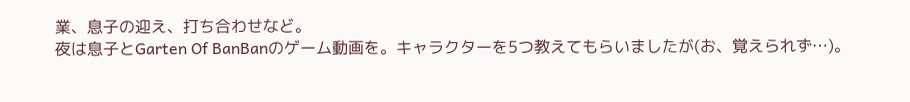業、息子の迎え、打ち合わせなど。
夜は息子とGarten Of BanBanのゲーム動画を。キャラクターを5つ教えてもらいましたが(お、覚えられず…)。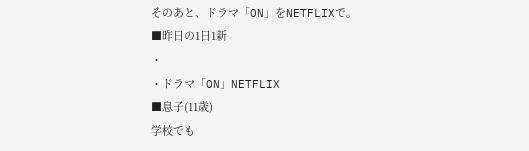そのあと、ドラマ「ON」をNETFLIXで。
■昨日の1日1新
・
・ドラマ「ON」NETFLIX
■息子(11歳)
学校でも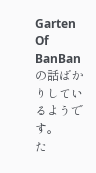Garten Of BanBanの話ばかりしているようです。
た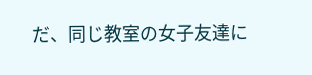だ、同じ教室の女子友達に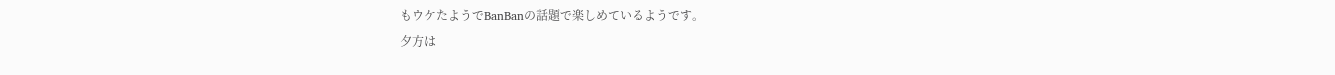もウケたようでBanBanの話題で楽しめているようです。
夕方は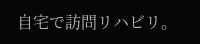自宅で訪問リハビリ。